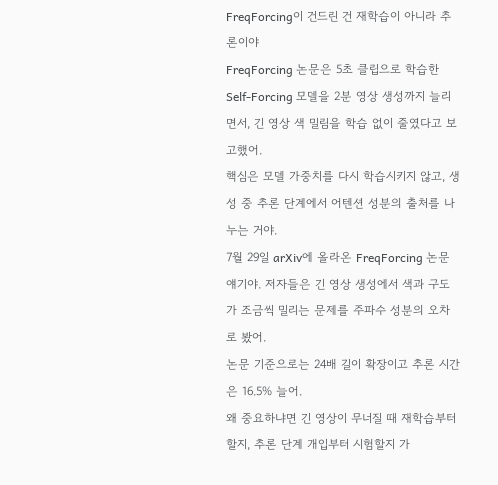FreqForcing이 건드린 건 재학습이 아니라 추론이야
FreqForcing 논문은 5초 클립으로 학습한 Self-Forcing 모델을 2분 영상 생성까지 늘리면서, 긴 영상 색 밀림을 학습 없이 줄였다고 보고했어.
핵심은 모델 가중치를 다시 학습시키지 않고, 생성 중 추론 단계에서 어텐션 성분의 출처를 나누는 거야.
7월 29일 arXiv에 올라온 FreqForcing 논문 얘기야. 저자들은 긴 영상 생성에서 색과 구도가 조금씩 밀리는 문제를 주파수 성분의 오차로 봤어.
논문 기준으로는 24배 길이 확장이고 추론 시간은 16.5% 늘어.
왜 중요하냐면 긴 영상이 무너질 때 재학습부터 할지, 추론 단계 개입부터 시험할지 가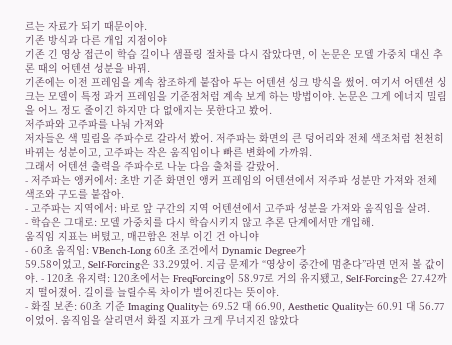르는 자료가 되기 때문이야.
기존 방식과 다른 개입 지점이야
기존 긴 영상 접근이 학습 길이나 샘플링 절차를 다시 잡았다면, 이 논문은 모델 가중치 대신 추론 때의 어텐션 성분을 바꿔.
기존에는 이전 프레임을 계속 참조하게 붙잡아 두는 어텐션 싱크 방식을 썼어. 여기서 어텐션 싱크는 모델이 특정 과거 프레임을 기준점처럼 계속 보게 하는 방법이야. 논문은 그게 에너지 밀림을 어느 정도 줄이긴 하지만 다 없애지는 못한다고 봤어.
저주파와 고주파를 나눠 가져와
저자들은 색 밀림을 주파수로 갈라서 봤어. 저주파는 화면의 큰 덩어리와 전체 색조처럼 천천히 바뀌는 성분이고, 고주파는 작은 움직임이나 빠른 변화에 가까워.
그래서 어텐션 출력을 주파수로 나눈 다음 출처를 갈랐어.
- 저주파는 앵커에서: 초반 기준 화면인 앵커 프레임의 어텐션에서 저주파 성분만 가져와 전체 색조와 구도를 붙잡아.
- 고주파는 지역에서: 바로 앞 구간의 지역 어텐션에서 고주파 성분을 가져와 움직임을 살려.
- 학습은 그대로: 모델 가중치를 다시 학습시키지 않고 추론 단계에서만 개입해.
움직임 지표는 버텼고, 매끈함은 전부 이긴 건 아니야
- 60초 움직임: VBench-Long 60초 조건에서 Dynamic Degree가
59.58이었고, Self-Forcing은 33.29였어. 지금 문제가 “영상이 중간에 멈춘다”라면 먼저 볼 값이야. - 120초 유지력: 120초에서는 FreqForcing이 58.97로 거의 유지됐고, Self-Forcing은 27.42까지 떨어졌어. 길이를 늘릴수록 차이가 벌어진다는 뜻이야.
- 화질 보존: 60초 기준 Imaging Quality는 69.52 대 66.90, Aesthetic Quality는 60.91 대 56.77이었어. 움직임을 살리면서 화질 지표가 크게 무너지진 않았다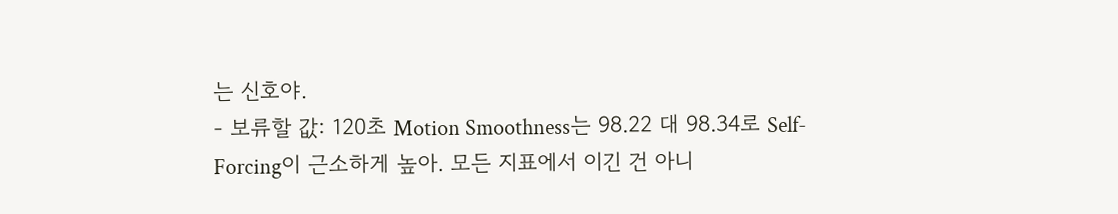는 신호야.
- 보류할 값: 120초 Motion Smoothness는 98.22 대 98.34로 Self-Forcing이 근소하게 높아. 모든 지표에서 이긴 건 아니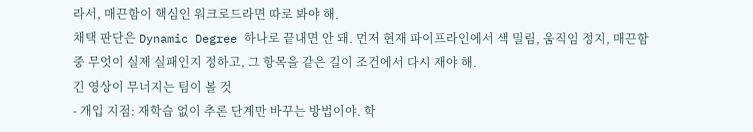라서, 매끈함이 핵심인 워크로드라면 따로 봐야 해.
채택 판단은 Dynamic Degree 하나로 끝내면 안 돼. 먼저 현재 파이프라인에서 색 밀림, 움직임 정지, 매끈함 중 무엇이 실제 실패인지 정하고, 그 항목을 같은 길이 조건에서 다시 재야 해.
긴 영상이 무너지는 팀이 볼 것
- 개입 지점: 재학습 없이 추론 단계만 바꾸는 방법이야. 학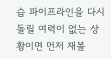습 파이프라인을 다시 돌릴 여력이 없는 상황이면 먼저 재볼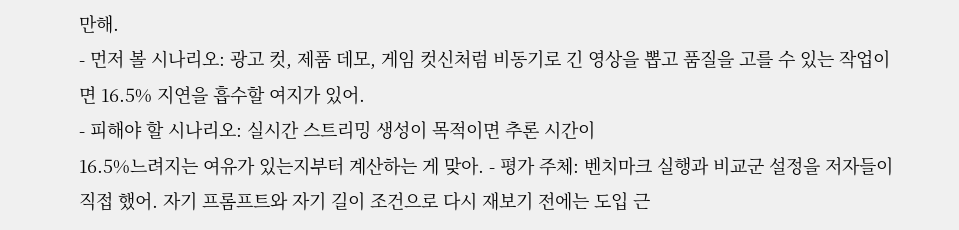만해.
- 먼저 볼 시나리오: 광고 컷, 제품 데모, 게임 컷신처럼 비동기로 긴 영상을 뽑고 품질을 고를 수 있는 작업이면 16.5% 지연을 흡수할 여지가 있어.
- 피해야 할 시나리오: 실시간 스트리밍 생성이 목적이면 추론 시간이
16.5%느려지는 여유가 있는지부터 계산하는 게 맞아. - 평가 주체: 벤치마크 실행과 비교군 설정을 저자들이 직접 했어. 자기 프롬프트와 자기 길이 조건으로 다시 재보기 전에는 도입 근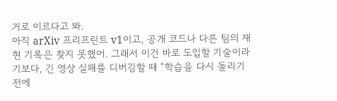거로 이르다고 봐.
아직 arXiv 프리프린트 v1이고, 공개 코드나 다른 팀의 재현 기록은 찾지 못했어. 그래서 이건 바로 도입할 기술이라기보다, 긴 영상 실패를 디버깅할 때 “학습을 다시 돌리기 전에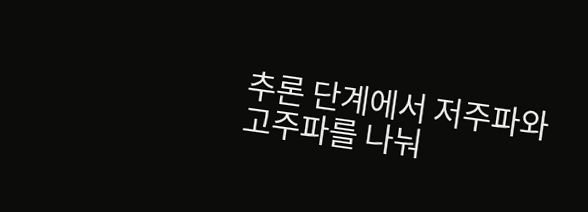추론 단계에서 저주파와 고주파를 나눠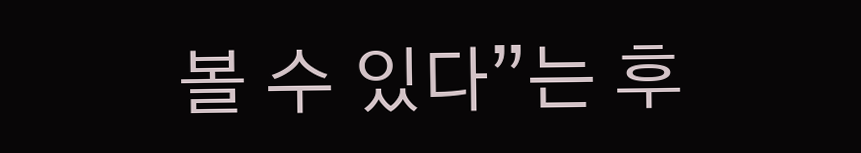볼 수 있다”는 후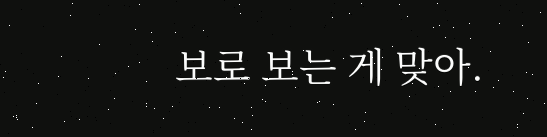보로 보는 게 맞아.